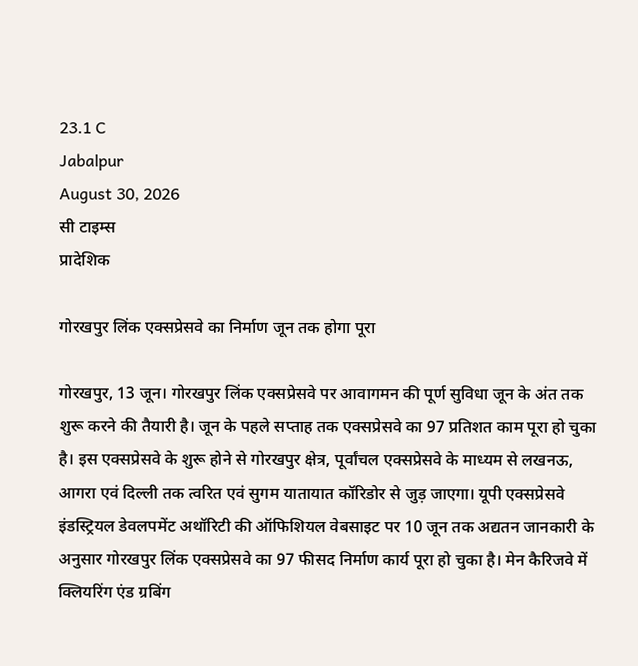23.1 C
Jabalpur
August 30, 2026
सी टाइम्स
प्रादेशिक

गोरखपुर लिंक एक्सप्रेसवे का निर्माण जून तक होगा पूरा

गोरखपुर, 13 जून। गोरखपुर लिंक एक्सप्रेसवे पर आवागमन की पूर्ण सुविधा जून के अंत तक शुरू करने की तैयारी है। जून के पहले सप्ताह तक एक्सप्रेसवे का 97 प्रतिशत काम पूरा हो चुका है। इस एक्सप्रेसवे के शुरू होने से गोरखपुर क्षेत्र, पूर्वांचल एक्सप्रेसवे के माध्यम से लखनऊ, आगरा एवं दिल्ली तक त्वरित एवं सुगम यातायात कॉरिडोर से जुड़ जाएगा। यूपी एक्‍सप्रेसवे इंडस्ट्रियल डेवलपमेंट अथॉरिटी की ऑफिशियल वेबसाइट पर 10 जून तक अद्यतन जानकारी के अनुसार गोरखपुर लिंक एक्‍सप्रेसवे का 97 फीसद निर्माण कार्य पूरा हो चुका है। मेन कैरिजवे में क्लियरिंग एंड ग्रबिंग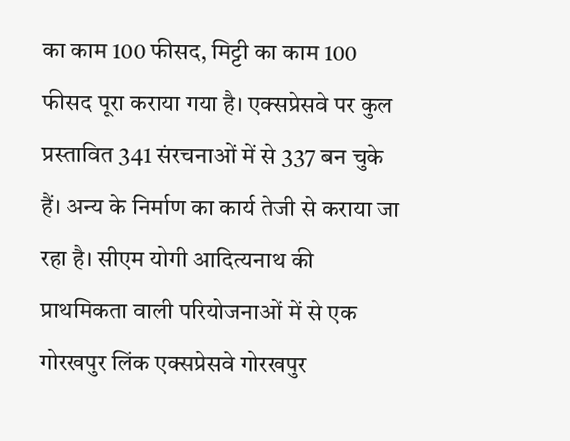का काम 100 फीसद, मिट्टी का काम 100 फीसद पूरा कराया गया है। एक्‍सप्रेसवे पर कुल प्रस्‍तावित 341 संरचनाओं में से 337 बन चुके हैं। अन्य के निर्माण का कार्य तेजी से कराया जा रहा है। सीएम योगी आदित्यनाथ की प्राथमिकता वाली परियोजनाओं में से एक गोरखपुर लिंक एक्सप्रेसवे गोरखपुर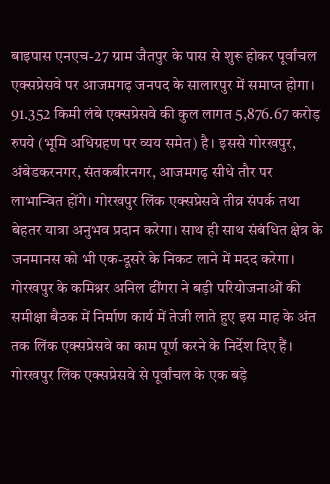बाइपास एनएच-27 ग्राम जैतपुर के पास से शुरू होकर पूर्वांचल एक्सप्रेसवे पर आजमगढ़ जनपद के सालारपुर में समाप्त होगा। 91.352 किमी लंबे एक्सप्रेसवे की कुल लागत 5,876.67 करोड़ रुपये (भूमि अधिग्रहण पर व्यय समेत) है। इससे गोरखपुर, अंबेडकरनगर, संतकबीरनगर, आजमगढ़ सीधे तौर पर लाभान्वित होंगे। गोरखपुर लिंक एक्सप्रेसवे तीव्र संपर्क तथा बेहतर यात्रा अनुभव प्रदान करेगा। साथ ही साथ संबंधित क्षेत्र के जनमानस को भी एक-दूसरे के निकट लाने में मदद करेगा। गोरखपुर के कमिश्नर अनिल ढींगरा ने बड़ी परियोजनाओं की समीक्षा बैठक में निर्माण कार्य में तेजी लाते हुए इस माह के अंत तक लिंक एक्सप्रेसवे का काम पूर्ण करने के निर्देश दिए हैं। गोरखपुर लिंक एक्सप्रेसवे से पूर्वांचल के एक बड़े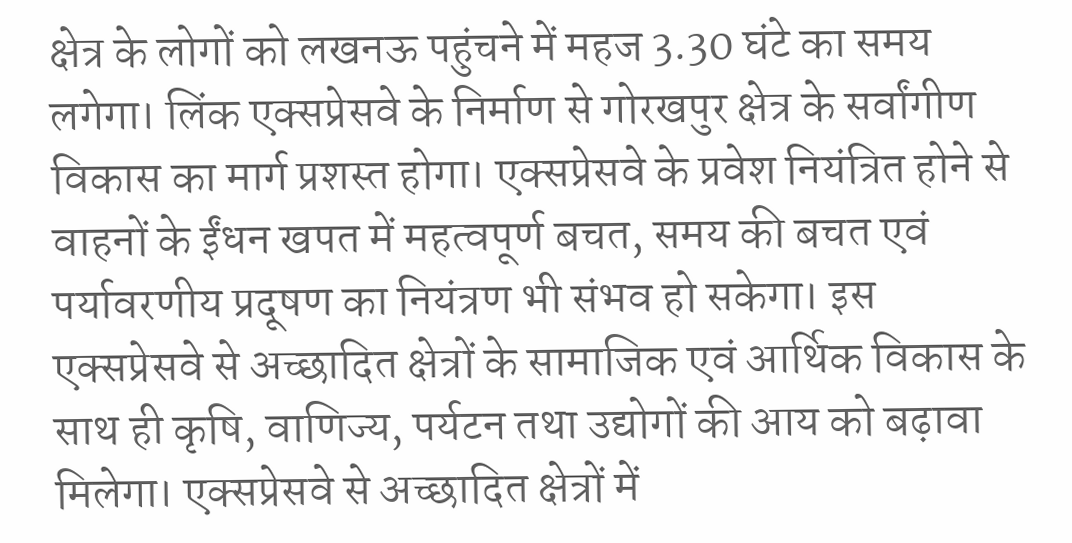क्षेत्र के लोगों को लखनऊ पहुंचने में महज 3.30 घंटे का समय लगेगा। लिंक एक्सप्रेसवे के निर्माण से गोरखपुर क्षेत्र के सर्वांगीण विकास का मार्ग प्रशस्त होगा। एक्सप्रेसवे के प्रवेश नियंत्रित होने से वाहनों के ईंधन खपत में महत्वपूर्ण बचत, समय की बचत एवं पर्यावरणीय प्रदूषण का नियंत्रण भी संभव हो सकेगा। इस एक्सप्रेसवे से अच्छादित क्षेत्रों के सामाजिक एवं आर्थिक विकास के साथ ही कृषि, वाणिज्य, पर्यटन तथा उद्योगों की आय को बढ़ावा मिलेगा। एक्सप्रेसवे से अच्छादित क्षेत्रों में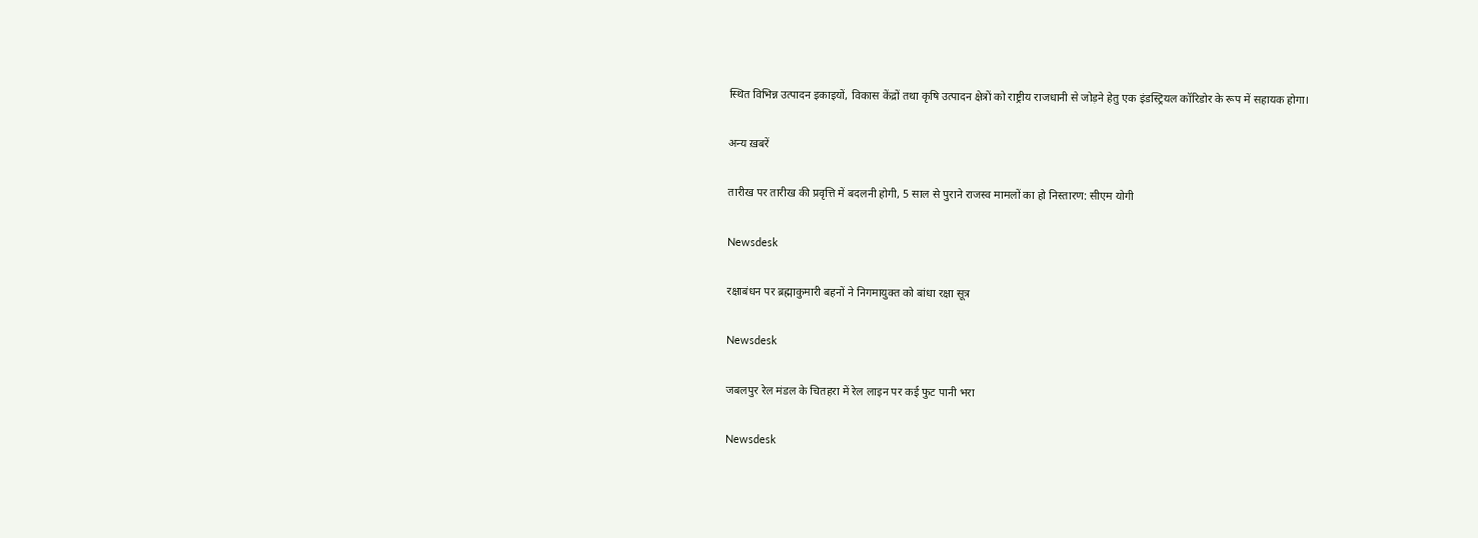स्थित विभिन्न उत्पादन इकाइयों, विकास केंद्रों तथा कृषि उत्पादन क्षेत्रों को राष्ट्रीय राजधानी से जोड़ने हेतु एक इंडस्ट्रियल कॉरिडोर के रूप में सहायक होगा।

अन्य ख़बरें

तारीख पर तारीख की प्रवृत्ति में बदलनी होगी, 5 साल से पुराने राजस्व मामलों का हो निस्तारण: सीएम योगी

Newsdesk

रक्षाबंधन पर ब्रह्माकुमारी बहनों ने निगमायुक्त को बांधा रक्षा सूत्र

Newsdesk

जबलपुर रेल मंडल के चितहरा में रेल लाइन पर कई फुट पानी भरा

Newsdesk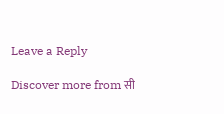Leave a Reply

Discover more from सी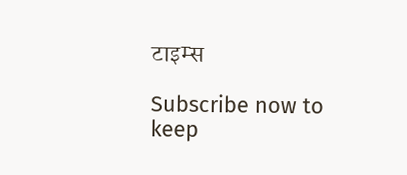टाइम्स

Subscribe now to keep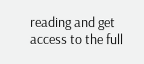reading and get access to the full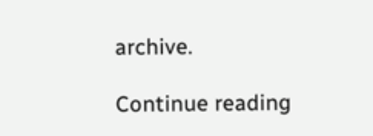archive.

Continue reading